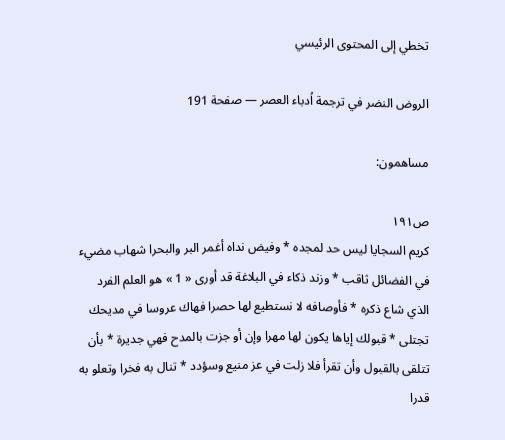تخطي إلى المحتوى الرئيسي

الروض النضر في ترجمة اُدباء العصر — صفحة 191

مساهمون:

ص١٩١
كريم السجايا ليس حد لمجده * وفيض نداه أغمر البر والبحرا شهاب مضيء في الفضائل ثاقب * وزند ذكاء في البلاغة قد أورى « 1 » هو العلم الفرد الذي شاع ذكره * فأوصافه لا نستطيع لها حصرا فهاك عروسا في مديحك تجتلى * قبولك إياها يكون لها مهرا وإن أو جزت بالمدح فهي جديرة * بأن تتلقى بالقبول وأن تقرأ فلا زلت في عز منيع وسؤدد * تنال به فخرا وتعلو به قدرا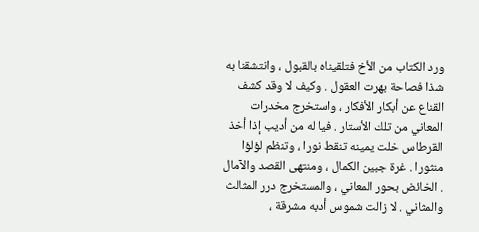ورد الكتاب من الأخ فتلقيناه بالقبول ، وانتشقنا به شذا فصاحة بهرت العقول . وكيف لا وقد كشف القناع عن أبكار الأفكار ، واستخرج مخدرات المعاني من تلك الأستار . فيا له من أديب إذا أخذ القرطاس خلت يمينه تنقط نورا ، وتنظم لؤلؤا منثورا . غرة جبين الكمال ، ومنتهى القصد والآمال . الخائض بحور المعاني ، والمستخرج درر المثالث والمثاني . لا زالت شموس أدبه مشرقة ،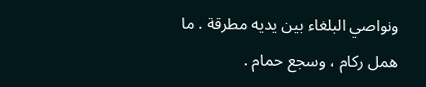ونواصي البلغاء بين يديه مطرقة . ما همل ركام ، وسجع حمام .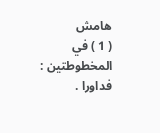هامش
( 1 ) في المخطوطتين : فداورا .